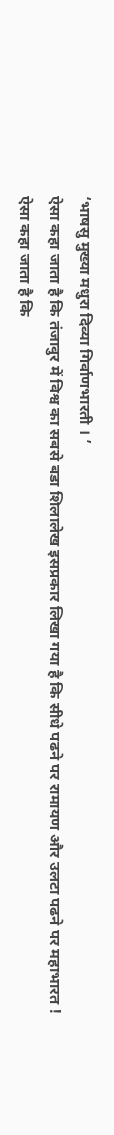‘भाषसु मुख्या मधुरा दिव्या गिर्वाणभारती । ’
ऐसा कहा जाता है कि तंजावुर में विश्व का सबसे बडा शिलालेख इसप्रकार लिखा गया है कि सीधे पढने पर रामायण और उलटा पढने पर महाभारत !
ऐसा कहा जाता है कि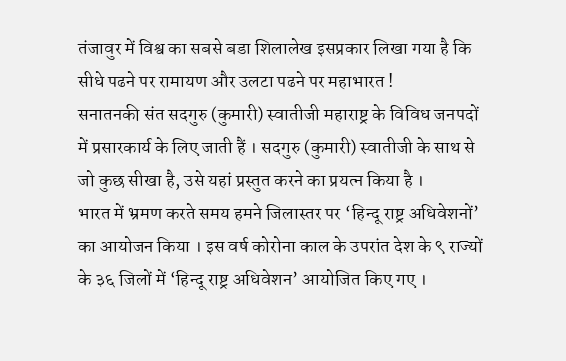तंजावुर में विश्व का सबसे बडा शिलालेख इसप्रकार लिखा गया है कि सीधे पढने पर रामायण और उलटा पढने पर महाभारत !
सनातनकी संत सदगुरु (कुमारी) स्वातीजी महाराष्ट्र के विविध जनपदों में प्रसारकार्य के लिए जाती हैं । सदगुरु (कुमारी) स्वातीजी के साथ से जो कुछ सीखा है, उसे यहां प्रस्तुत करने का प्रयत्न किया है ।
भारत में भ्रमण करते समय हमने जिलास्तर पर ‘हिन्दू राष्ट्र अधिवेशनों’ का आयोजन किया । इस वर्ष कोरोना काल के उपरांत देश के ९ राज्यों के ३६ जिलों में ‘हिन्दू राष्ट्र अधिवेशन’ आयोजित किए गए ।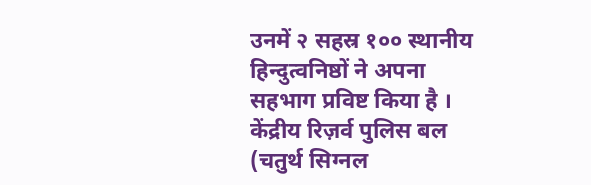उनमें २ सहस्र १०० स्थानीय हिन्दुत्वनिष्ठों ने अपना सहभाग प्रविष्ट किया है ।
केंद्रीय रिज़र्व पुलिस बल (चतुर्थ सिग्नल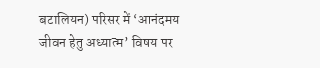बटालियन) परिसर में ‘आनंदमय जीवन हेतु अध्यात्म’ विषय पर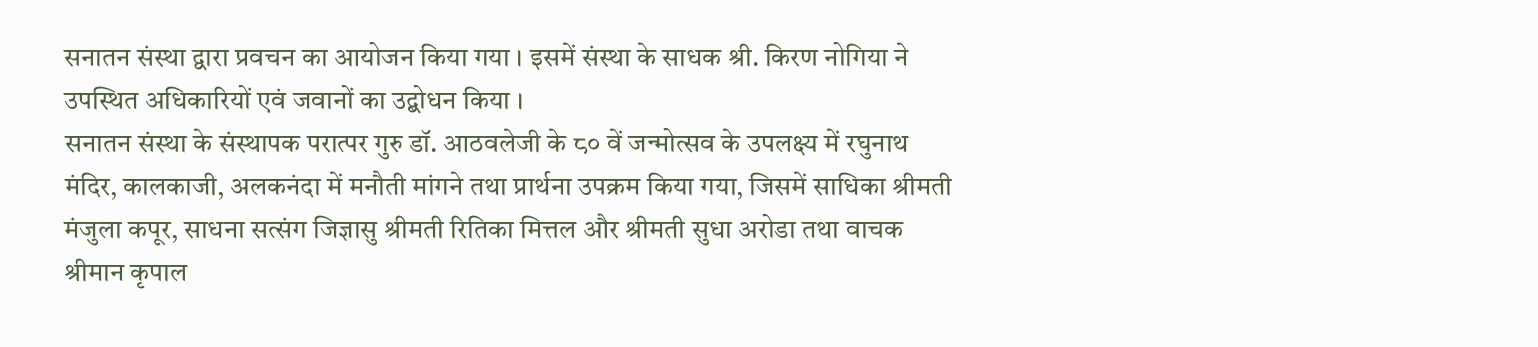सनातन संस्था द्वारा प्रवचन का आयोजन किया गया । इसमें संस्था के साधक श्री. किरण नोगिया ने उपस्थित अधिकारियों एवं जवानों का उद्बोधन किया ।
सनातन संस्था के संस्थापक परात्पर गुरु डॉ. आठवलेजी के ८० वें जन्मोत्सव के उपलक्ष्य में रघुनाथ मंदिर, कालकाजी, अलकनंदा में मनौती मांगने तथा प्रार्थना उपक्रम किया गया, जिसमें साधिका श्रीमती मंजुला कपूर, साधना सत्संग जिज्ञासु श्रीमती रितिका मित्तल और श्रीमती सुधा अरोडा तथा वाचक श्रीमान कृपाल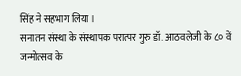सिंह ने सहभाग लिया ।
सनातन संस्था के संस्थापक परात्पर गुरु डॉ. आठवलेजी के ८० वें जन्मोत्सव के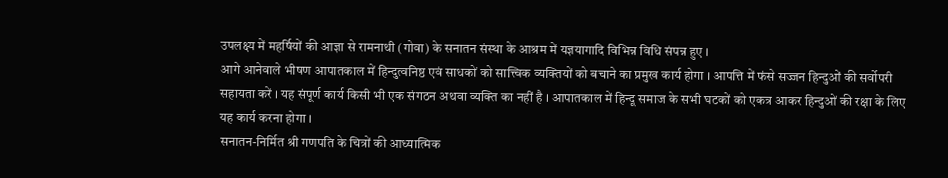उपलक्ष्य में महर्षियों की आज्ञा से रामनाथी (गोवा) के सनातन संस्था के आश्रम में यज्ञयागादि विभिन्न विधि संपन्न हुए ।
आगे आनेवाले भीषण आपातकाल में हिन्दुत्वनिष्ठ एवं साधकों को सात्त्विक व्यक्तियों को बचाने का प्रमुख कार्य होगा । आपत्ति में फंसे सज्जन हिन्दुओं की सर्वोपरी सहायता करें । यह संपूर्ण कार्य किसी भी एक संगठन अथवा व्यक्ति का नहीं है । आपातकाल में हिन्दू समाज के सभी घटकों को एकत्र आकर हिन्दुओं की रक्षा के लिए यह कार्य करना होगा ।
सनातन-निर्मित श्री गणपति के चित्रों की आध्यात्मिक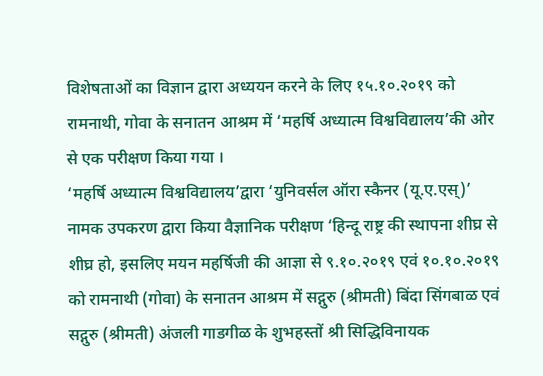विशेषताओं का विज्ञान द्वारा अध्ययन करने के लिए १५.१०.२०१९ को रामनाथी, गोवा के सनातन आश्रम में ‘महर्षि अध्यात्म विश्वविद्यालय’की ओर से एक परीक्षण किया गया ।
‘महर्षि अध्यात्म विश्वविद्यालय’द्वारा ‘युनिवर्सल ऑरा स्कैनर (यू.ए.एस्)’ नामक उपकरण द्वारा किया वैज्ञानिक परीक्षण ‘हिन्दू राष्ट्र की स्थापना शीघ्र से शीघ्र हो, इसलिए मयन महर्षिजी की आज्ञा से ९.१०.२०१९ एवं १०.१०.२०१९ को रामनाथी (गोवा) के सनातन आश्रम में सद्गुरु (श्रीमती) बिंदा सिंगबाळ एवं सद्गुरु (श्रीमती) अंजली गाडगीळ के शुभहस्तों श्री सिद्धिविनायक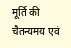मूर्ति की चैतन्यमय एवं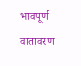भावपूर्ण वातावरण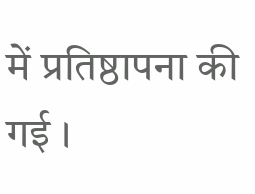में प्रतिष्ठापना की गई ।